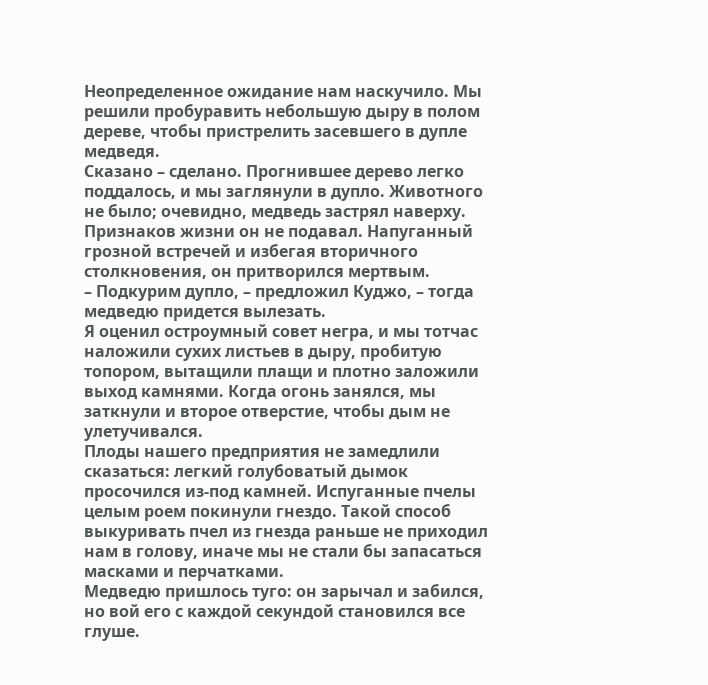Неопределенное ожидание нам наскучило. Мы решили пробуравить небольшую дыру в полом дереве, чтобы пристрелить засевшего в дупле медведя.
Сказано – сделано. Прогнившее дерево легко поддалось, и мы заглянули в дупло. Животного не было; очевидно, медведь застрял наверху. Признаков жизни он не подавал. Напуганный грозной встречей и избегая вторичного столкновения, он притворился мертвым.
– Подкурим дупло, – предложил Куджо, – тогда медведю придется вылезать.
Я оценил остроумный совет негра, и мы тотчас наложили сухих листьев в дыру, пробитую топором, вытащили плащи и плотно заложили выход камнями. Когда огонь занялся, мы заткнули и второе отверстие, чтобы дым не улетучивался.
Плоды нашего предприятия не замедлили сказаться: легкий голубоватый дымок просочился из-под камней. Испуганные пчелы целым роем покинули гнездо. Такой способ выкуривать пчел из гнезда раньше не приходил нам в голову, иначе мы не стали бы запасаться масками и перчатками.
Медведю пришлось туго: он зарычал и забился, но вой его с каждой секундой становился все глуше.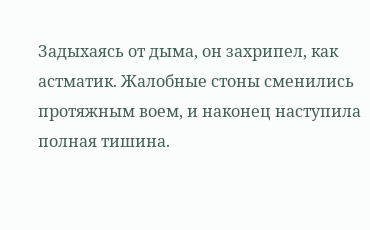Задыхаясь от дыма, он захрипел, как астматик. Жалобные стоны сменились протяжным воем, и наконец наступила полная тишина.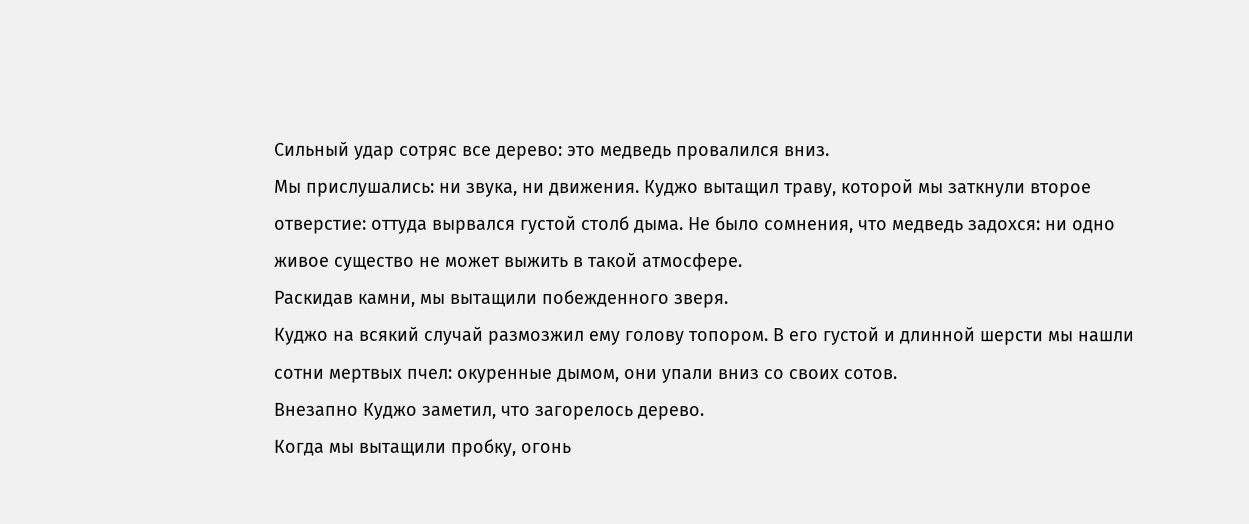Сильный удар сотряс все дерево: это медведь провалился вниз.
Мы прислушались: ни звука, ни движения. Куджо вытащил траву, которой мы заткнули второе отверстие: оттуда вырвался густой столб дыма. Не было сомнения, что медведь задохся: ни одно живое существо не может выжить в такой атмосфере.
Раскидав камни, мы вытащили побежденного зверя.
Куджо на всякий случай размозжил ему голову топором. В его густой и длинной шерсти мы нашли сотни мертвых пчел: окуренные дымом, они упали вниз со своих сотов.
Внезапно Куджо заметил, что загорелось дерево.
Когда мы вытащили пробку, огонь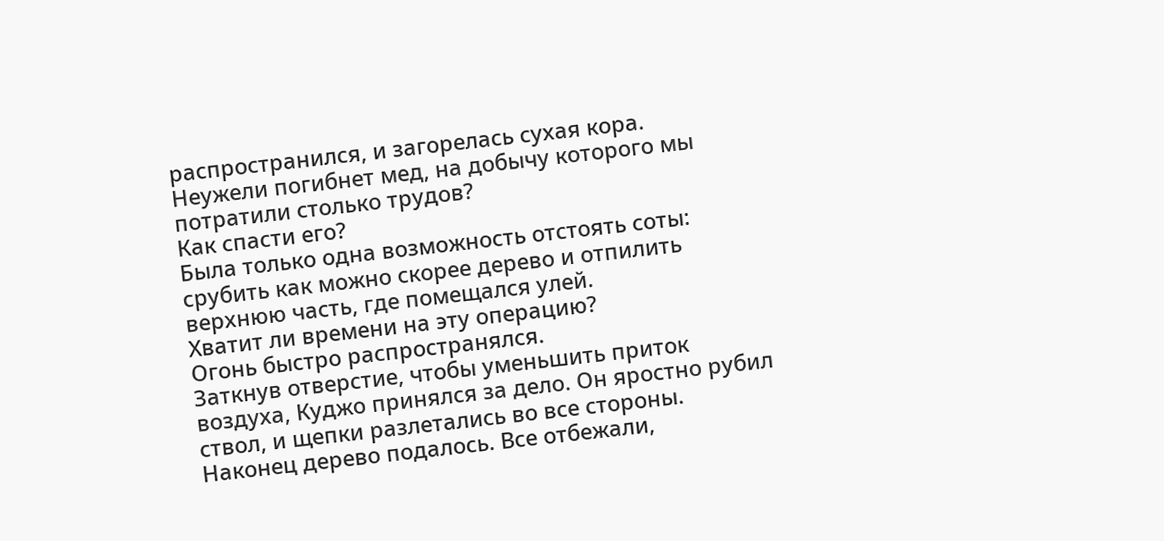распространился, и загорелась сухая кора.
Неужели погибнет мед, на добычу которого мы потратили столько трудов?
Как спасти его?
Была только одна возможность отстоять соты: срубить как можно скорее дерево и отпилить верхнюю часть, где помещался улей.
Хватит ли времени на эту операцию?
Огонь быстро распространялся.
Заткнув отверстие, чтобы уменьшить приток воздуха, Куджо принялся за дело. Он яростно рубил ствол, и щепки разлетались во все стороны.
Наконец дерево подалось. Все отбежали,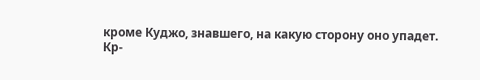кроме Куджо, знавшего, на какую сторону оно упадет.
Кр-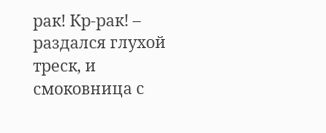рак! Кр-рак! – раздался глухой треск, и смоковница с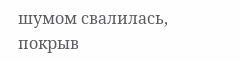шумом свалилась, покрыв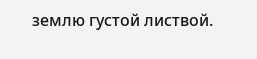землю густой листвой.